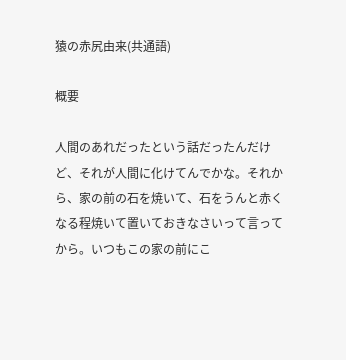猿の赤尻由来(共通語)

概要

人間のあれだったという話だったんだけど、それが人間に化けてんでかな。それから、家の前の石を焼いて、石をうんと赤くなる程焼いて置いておきなさいって言ってから。いつもこの家の前にこ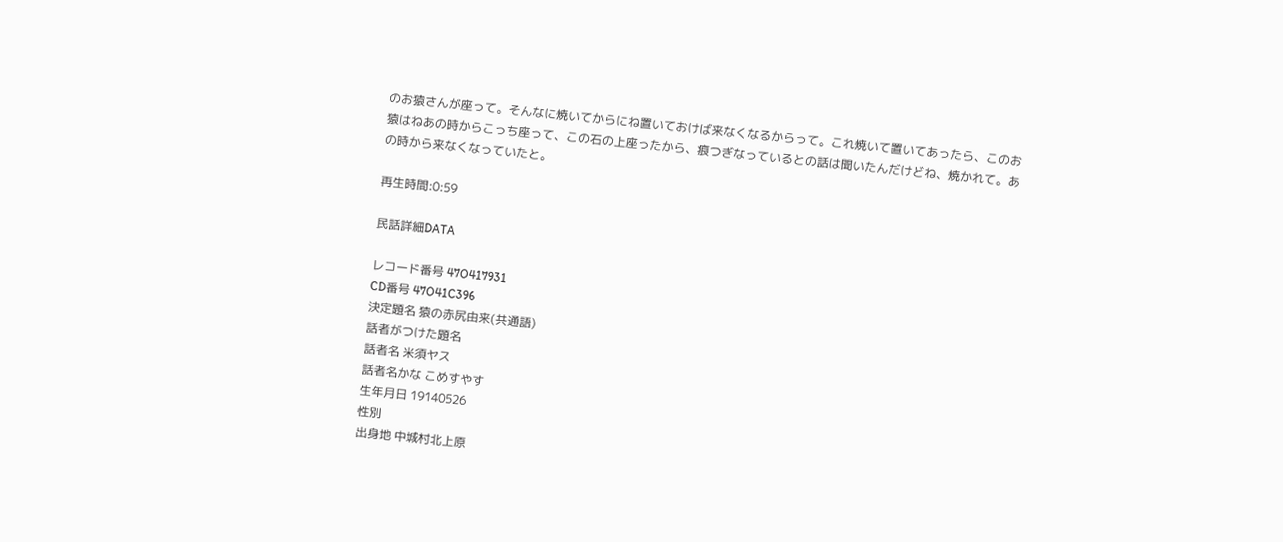のお猿さんが座って。そんなに焼いてからにね置いておけば来なくなるからって。これ焼いて置いてあったら、このお猿はねあの時からこっち座って、この石の上座ったから、痕つぎなっているとの話は聞いたんだけどね、焼かれて。あの時から来なくなっていたと。

再生時間:0:59

民話詳細DATA

レコード番号 47O417931
CD番号 47O41C396
決定題名 猿の赤尻由来(共通語)
話者がつけた題名
話者名 米須ヤス
話者名かな こめすやす
生年月日 19140526
性別
出身地 中城村北上原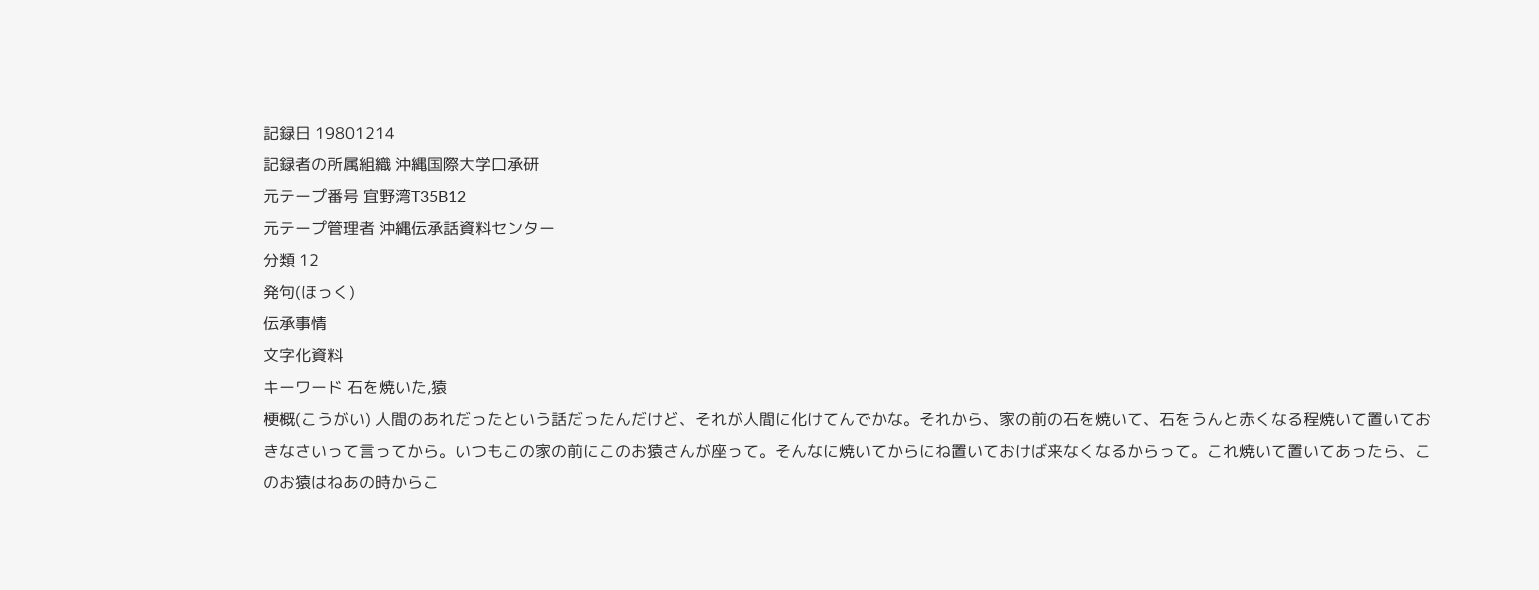記録日 19801214
記録者の所属組織 沖縄国際大学口承研
元テープ番号 宜野湾T35B12
元テープ管理者 沖縄伝承話資料センター
分類 12
発句(ほっく)
伝承事情
文字化資料
キーワード 石を焼いた,猿
梗概(こうがい) 人間のあれだったという話だったんだけど、それが人間に化けてんでかな。それから、家の前の石を焼いて、石をうんと赤くなる程焼いて置いておきなさいって言ってから。いつもこの家の前にこのお猿さんが座って。そんなに焼いてからにね置いておけば来なくなるからって。これ焼いて置いてあったら、このお猿はねあの時からこ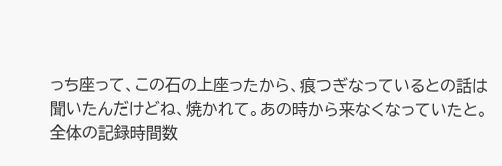っち座って、この石の上座ったから、痕つぎなっているとの話は聞いたんだけどね、焼かれて。あの時から来なくなっていたと。
全体の記録時間数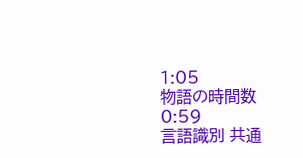1:05
物語の時間数 0:59
言語識別 共通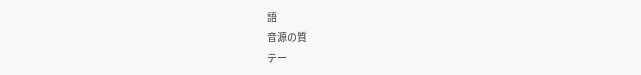語
音源の質
テー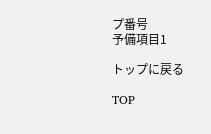プ番号
予備項目1

トップに戻る

TOP